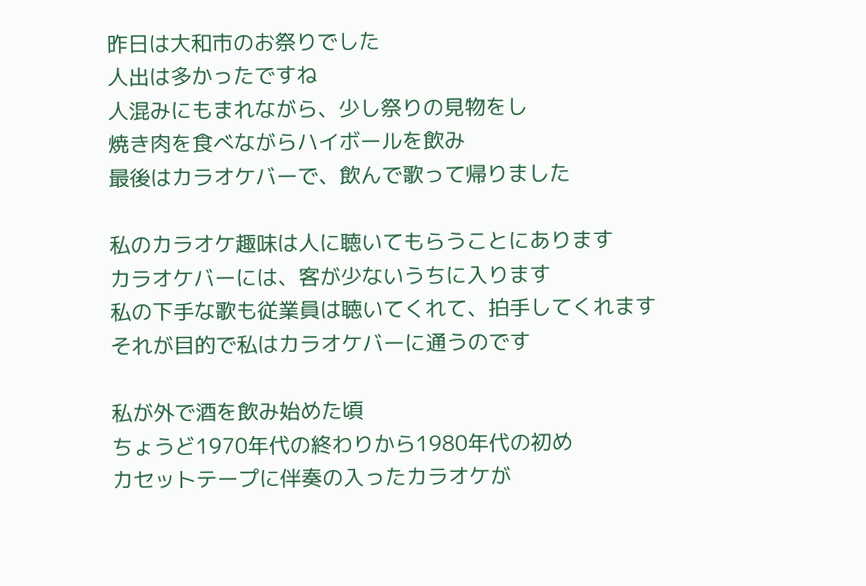昨日は大和市のお祭りでした
人出は多かったですね
人混みにもまれながら、少し祭りの見物をし
焼き肉を食べながらハイボールを飲み
最後はカラオケバーで、飲んで歌って帰りました

私のカラオケ趣味は人に聴いてもらうことにあります
カラオケバーには、客が少ないうちに入ります
私の下手な歌も従業員は聴いてくれて、拍手してくれます
それが目的で私はカラオケバーに通うのです

私が外で酒を飲み始めた頃
ちょうど1970年代の終わりから1980年代の初め
カセットテープに伴奏の入ったカラオケが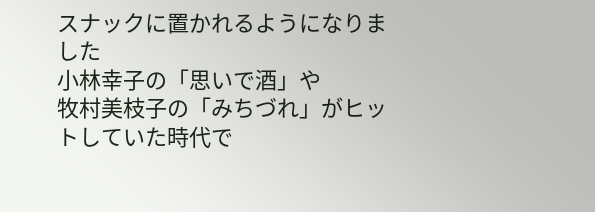スナックに置かれるようになりました
小林幸子の「思いで酒」や
牧村美枝子の「みちづれ」がヒットしていた時代で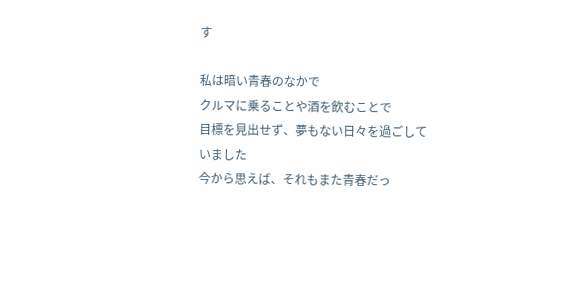す

私は暗い青春のなかで
クルマに乗ることや酒を飲むことで
目標を見出せず、夢もない日々を過ごしていました
今から思えば、それもまた青春だっ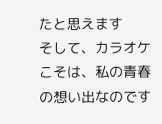たと思えます
そして、カラオケこそは、私の青春の想い出なのです